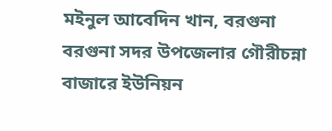মইনুল আবেদিন খান, বরগুনা
বরগুনা সদর উপজেলার গৌরীচন্না বাজারে ইউনিয়ন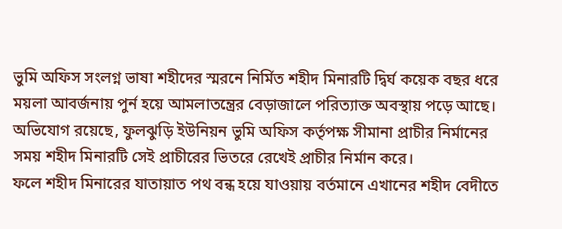ভুমি অফিস সংলগ্ন ভাষা শহীদের স্মরনে নির্মিত শহীদ মিনারটি দ্বির্ঘ কয়েক বছর ধরে ময়লা আবর্জনায় পুর্ন হয়ে আমলাতন্ত্রের বেড়াজালে পরিত্যাক্ত অবস্থায় পড়ে আছে। অভিযোগ রয়েছে, ফুলঝুড়ি ইউনিয়ন ভুমি অফিস কর্তৃপক্ষ সীমানা প্রাচীর নির্মানের সময় শহীদ মিনারটি সেই প্রাচীরের ভিতরে রেখেই প্রাচীর নির্মান করে।
ফলে শহীদ মিনারের যাতায়াত পথ বন্ধ হয়ে যাওয়ায় বর্তমানে এখানের শহীদ বেদীতে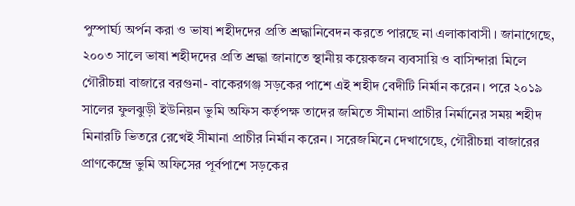পুস্পার্ঘ্য অর্পন করা ও ভাষা শহীদদের প্রতি শ্রদ্ধানিবেদন করতে পারছে না এলাকাবাসী। জানাগেছে, ২০০৩ সালে ভাষা শহীদদের প্রতি শ্রদ্ধা জানাতে স্থানীয় কয়েকজন ব্যবসায়ি ও বাসিন্দারা মিলে গৌরীচন্না বাজারে বরগুনা- বাকেরগঞ্জ সড়কের পাশে এই শহীদ বেদীটি নির্মান করেন। পরে ২০১৯ সালের ফুলঝুড়ী ইউনিয়ন ভুমি অফিস কর্তৃপক্ষ তাদের জমিতে সীমানা প্রাচীর নির্মানের সময় শহীদ মিনারটি ভিতরে রেখেই সীমানা প্রাচীর নির্মান করেন। সরেজমিনে দেখাগেছে, গৌরীচন্না বাজারের প্রাণকেন্দ্রে ভুমি অফিসের পূর্বপাশে সড়কের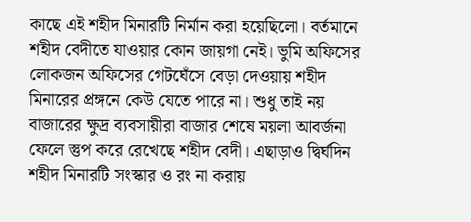কাছে এই শহীদ মিনারটি নির্মান করা হয়েছিলো। বর্তমানে শহীদ বেদীতে যাওয়ার কোন জায়গা নেই। ভুমি অফিসের লোকজন অফিসের গেটঘেঁসে বেড়া দেওয়ায় শহীদ মিনারের প্রঙ্গনে কেউ যেতে পারে না। শুধু তাই নয় বাজারের ক্ষুদ্র ব্যবসায়ীরা বাজার শেষে ময়লা আবর্জনা ফেলে স্তুপ করে রেখেছে শহীদ বেদী। এছাড়াও দ্বির্ঘদিন শহীদ মিনারটি সংস্কার ও রং না করায়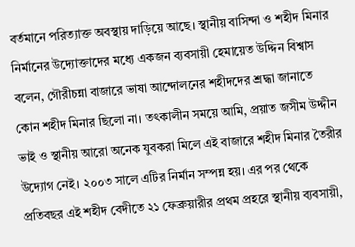বর্তমানে পরিত্যাক্ত অবস্থায় দাড়িয়ে আছে। স্থানীয় বাসিন্দা ও শহীদ মিনার নির্মানের উদ্যোক্তাদের মধ্যে একজন ব্যবসায়ী হেমায়েত উদ্দিন বিশ্বাস বলেন, গৌরীচন্না বাজারে ভাষা আন্দোলনের শহীদদের শ্রদ্ধা জানাতে কোন শহীদ মিনার ছিলো না। তৎকালীন সময়ে আমি, প্রয়াত জসীম উদ্দীন ভাই ও স্থানীয় আরো অনেক যুবকরা মিলে এই বাজারে শহীদ মিনার তৈরীর উদ্যোগ নেই। ২০০৩ সালে এটির নির্মান সম্পন্ন হয়। এর পর থেকে প্রতিবছর এই শহীদ বেদীতে ২১ ফেব্রুয়ারীর প্রথম প্রহরে স্থানীয় ব্যবসায়ী,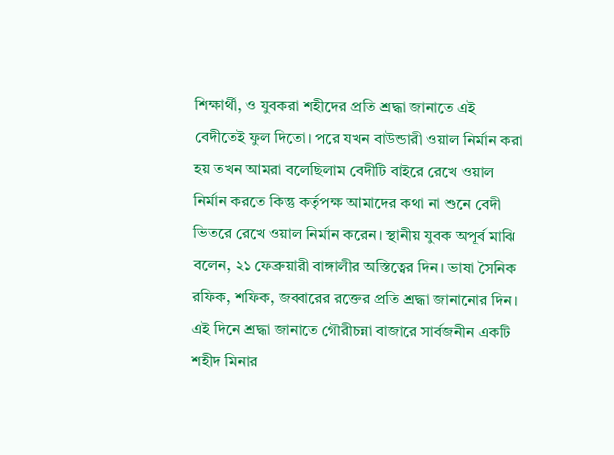শিক্ষার্থী, ও যুবকরা শহীদের প্রতি শ্রদ্ধা জানাতে এই বেদীতেই ফুল দিতো। পরে যখন বাউন্ডারী ওয়াল নির্মান করা হয় তখন আমরা বলেছিলাম বেদীটি বাইরে রেখে ওয়াল নির্মান করতে কিন্তু কর্তৃপক্ষ আমাদের কথা না শুনে বেদী ভিতরে রেখে ওয়াল নির্মান করেন। স্থানীয় যুবক অপূর্ব মাঝি বলেন, ২১ ফেব্রুয়ারী বাঙ্গালীর অস্তিত্বের দিন। ভাষা সৈনিক রফিক, শফিক, জব্বারের রক্তের প্রতি শ্রদ্ধা জানানোর দিন। এই দিনে শ্রদ্ধা জানাতে গৌরীচন্না বাজারে সার্বজনীন একটি শহীদ মিনার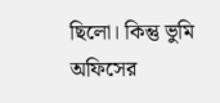ছিলো। কিন্তু ভুমি অফিসের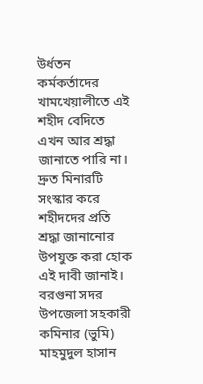উর্ধতন কর্মকর্তাদের খামখেয়ালীতে এই শহীদ বেদিতে এখন আর শ্রদ্ধা জানাতে পারি না। দ্রুত মিনারটি সংস্কার করে শহীদদের প্রতি শ্রদ্ধা জানানোর উপযুক্ত করা হোক এই দাবী জানাই। বরগুনা সদর উপজেলা সহকারী কমিনার (ভুমি) মাহমুদুল হাসান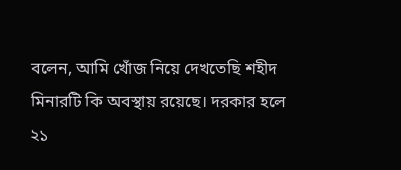বলেন, আমি খোঁজ নিয়ে দেখতেছি শহীদ মিনারটি কি অবস্থায় রয়েছে। দরকার হলে ২১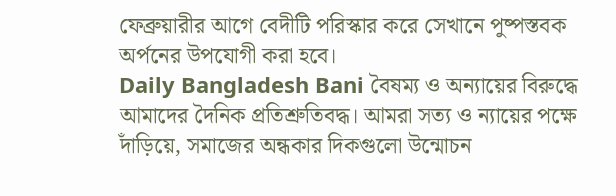ফেব্রুয়ারীর আগে বেদীটি পরিস্কার করে সেখানে পুষ্পস্তবক অর্পনের উপযোগী করা হবে।
Daily Bangladesh Bani বৈষম্য ও অন্যায়ের বিরুদ্ধে আমাদের দৈনিক প্রতিশ্রুতিবদ্ধ। আমরা সত্য ও ন্যায়ের পক্ষে দাঁড়িয়ে, সমাজের অন্ধকার দিকগুলো উন্মোচন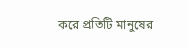করে প্রতিটি মানুষের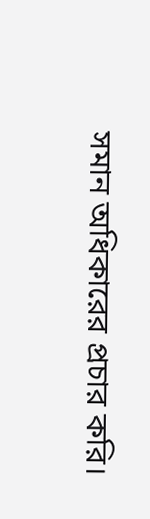সমান অধিকারের প্রচার করি।